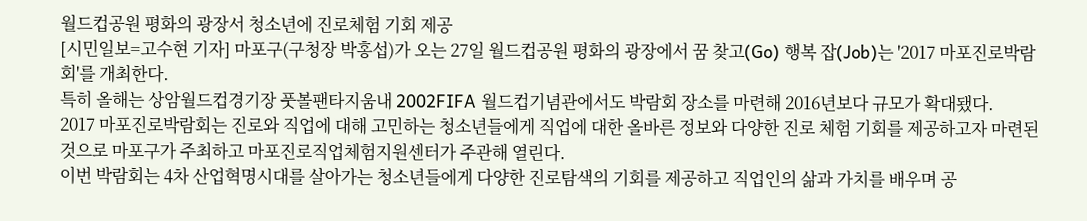월드컵공원 평화의 광장서 청소년에 진로체험 기회 제공
[시민일보=고수현 기자] 마포구(구청장 박홍섭)가 오는 27일 월드컵공원 평화의 광장에서 꿈 찾고(Go) 행복 잡(Job)는 '2017 마포진로박람회'를 개최한다.
특히 올해는 상암월드컵경기장 풋볼팬타지움내 2002FIFA 월드컵기념관에서도 박람회 장소를 마련해 2016년보다 규모가 확대됐다.
2017 마포진로박람회는 진로와 직업에 대해 고민하는 청소년들에게 직업에 대한 올바른 정보와 다양한 진로 체험 기회를 제공하고자 마련된 것으로 마포구가 주최하고 마포진로직업체험지원센터가 주관해 열린다.
이번 박람회는 4차 산업혁명시대를 살아가는 청소년들에게 다양한 진로탐색의 기회를 제공하고 직업인의 삶과 가치를 배우며 공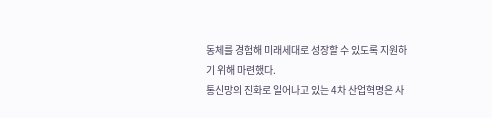동체를 경험해 미래세대로 성장할 수 있도록 지원하기 위해 마련했다.
통신망의 진화로 일어나고 있는 4차 산업혁명은 사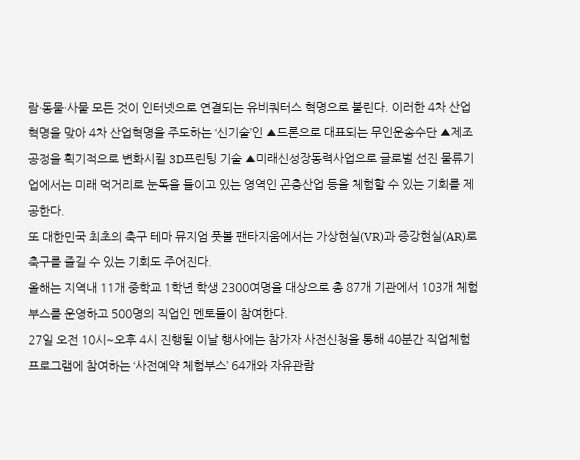람·동물·사물 모든 것이 인터넷으로 연결되는 유비쿼터스 혁명으로 불린다. 이러한 4차 산업혁명을 맞아 4차 산업혁명을 주도하는 ‘신기술’인 ▲드론으로 대표되는 무인운송수단 ▲제조공정을 획기적으로 변화시킬 3D프린팅 기술 ▲미래신성장동력사업으로 글로벌 선진 물류기업에서는 미래 먹거리로 눈독을 들이고 있는 영역인 곤충산업 등을 체험할 수 있는 기회를 제공한다.
또 대한민국 최초의 축구 테마 뮤지엄 풋볼 팬타지움에서는 가상현실(VR)과 증강현실(AR)로 축구를 즐길 수 있는 기회도 주어진다.
올해는 지역내 11개 중학교 1학년 학생 2300여명을 대상으로 총 87개 기관에서 103개 체험부스를 운영하고 500명의 직업인 멘토들이 참여한다.
27일 오전 10시~오후 4시 진행될 이날 행사에는 참가자 사전신청을 통해 40분간 직업체험프로그램에 참여하는 ‘사전예약 체험부스’ 64개와 자유관람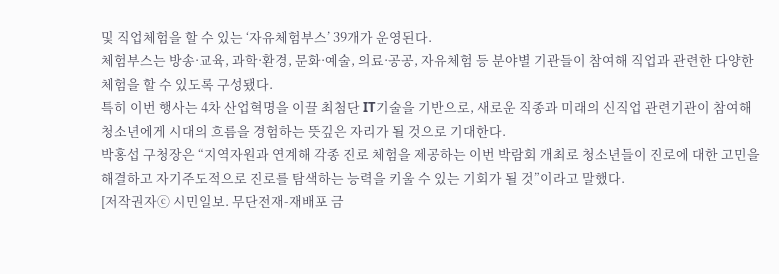및 직업체험을 할 수 있는 ‘자유체험부스’ 39개가 운영된다.
체험부스는 방송·교육, 과학·환경, 문화·예술, 의료·공공, 자유체험 등 분야별 기관들이 참여해 직업과 관련한 다양한 체험을 할 수 있도록 구성됐다.
특히 이번 행사는 4차 산업혁명을 이끌 최첨단 IT기술을 기반으로, 새로운 직종과 미래의 신직업 관련기관이 참여해 청소년에게 시대의 흐름을 경험하는 뜻깊은 자리가 될 것으로 기대한다.
박홍섭 구청장은 “지역자원과 연계해 각종 진로 체험을 제공하는 이번 박람회 개최로 청소년들이 진로에 대한 고민을 해결하고 자기주도적으로 진로를 탐색하는 능력을 키울 수 있는 기회가 될 것”이라고 말했다.
[저작권자ⓒ 시민일보. 무단전재-재배포 금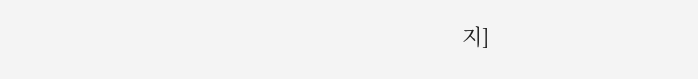지]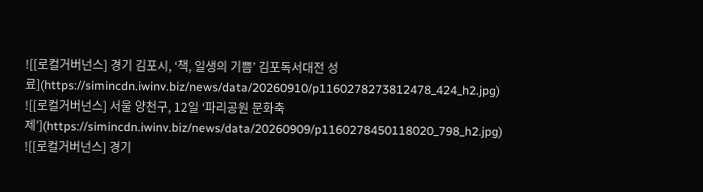![[로컬거버넌스] 경기 김포시, ‘책, 일생의 기쁨’ 김포독서대전 성료](https://simincdn.iwinv.biz/news/data/20260910/p1160278273812478_424_h2.jpg)
![[로컬거버넌스] 서울 양천구, 12일 ‘파리공원 문화축제’](https://simincdn.iwinv.biz/news/data/20260909/p1160278450118020_798_h2.jpg)
![[로컬거버넌스] 경기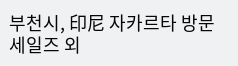부천시, 印尼 자카르타 방문 세일즈 외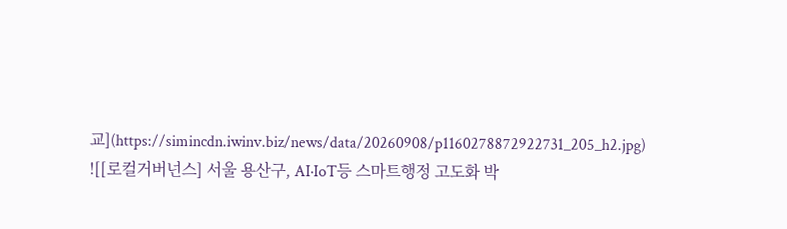교](https://simincdn.iwinv.biz/news/data/20260908/p1160278872922731_205_h2.jpg)
![[로컬거버넌스] 서울 용산구, AI·IoT등 스마트행정 고도화 박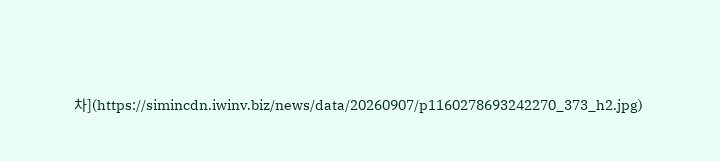차](https://simincdn.iwinv.biz/news/data/20260907/p1160278693242270_373_h2.jpg)